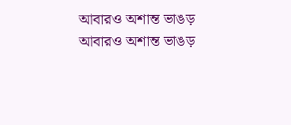আবারও অশান্ত ভাঙড়
আবারও অশান্ত ভাঙড়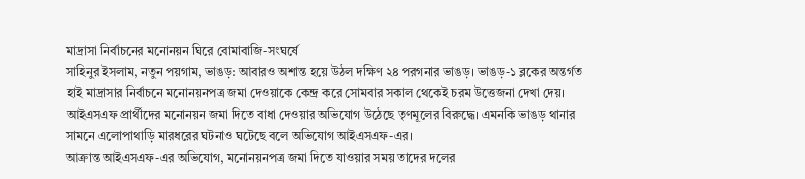মাদ্রাসা নির্বাচনের মনোনয়ন ঘিরে বোমাবাজি-সংঘর্ষে
সাহিনুর ইসলাম, নতুন পয়গাম, ভাঙড়: আবারও অশান্ত হয়ে উঠল দক্ষিণ ২৪ পরগনার ভাঙড়। ভাঙড়-১ ব্লকের অন্তর্গত হাই মাদ্রাসার নির্বাচনে মনোনয়নপত্র জমা দেওয়াকে কেন্দ্র করে সোমবার সকাল থেকেই চরম উত্তেজনা দেখা দেয়। আইএসএফ প্রার্থীদের মনোনয়ন জমা দিতে বাধা দেওয়ার অভিযোগ উঠেছে তৃণমূলের বিরুদ্ধে। এমনকি ভাঙড় থানার সামনে এলোপাথাড়ি মারধরের ঘটনাও ঘটেছে বলে অভিযোগ আইএসএফ-এর।
আক্রান্ত আইএসএফ-এর অভিযোগ, মনোনয়নপত্র জমা দিতে যাওয়ার সময় তাদের দলের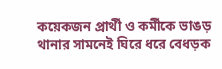কয়েকজন প্রার্থী ও কর্মীকে ভাঙড় থানার সামনেই ঘিরে ধরে বেধড়ক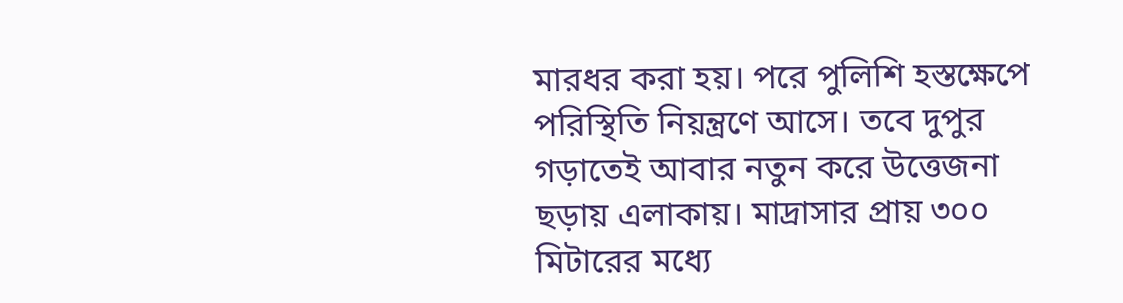মারধর করা হয়। পরে পুলিশি হস্তক্ষেপে পরিস্থিতি নিয়ন্ত্রণে আসে। তবে দুপুর গড়াতেই আবার নতুন করে উত্তেজনা ছড়ায় এলাকায়। মাদ্রাসার প্রায় ৩০০ মিটারের মধ্যে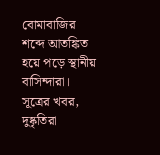বোমাবাজির শব্দে আতঙ্কিত হয়ে পড়ে স্থানীয় বাসিন্দারা। সূত্রের খবর, দুষ্কৃতিরা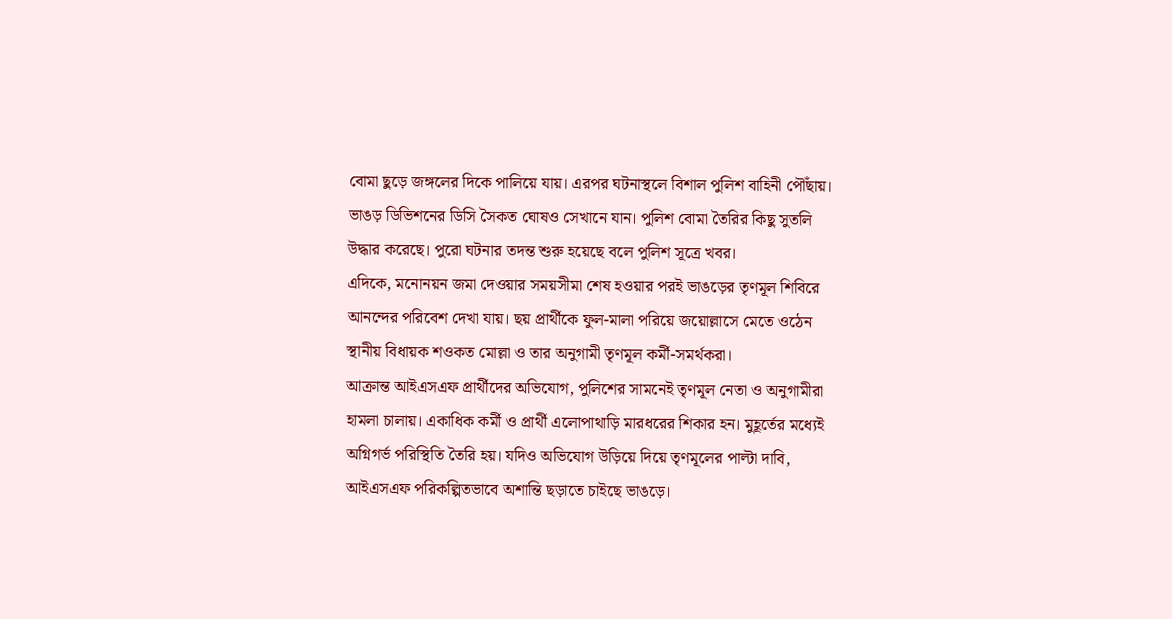বোমা ছুড়ে জঙ্গলের দিকে পালিয়ে যায়। এরপর ঘটনাস্থলে বিশাল পুলিশ বাহিনী পৌঁছায়। ভাঙড় ডিভিশনের ডিসি সৈকত ঘোষও সেখানে যান। পুলিশ বোমা তৈরির কিছু সুতলি উদ্ধার করেছে। পুরো ঘটনার তদন্ত শুরু হয়েছে বলে পুলিশ সূত্রে খবর।
এদিকে, মনোনয়ন জমা দেওয়ার সময়সীমা শেষ হওয়ার পরই ভাঙড়ের তৃণমূল শিবিরে আনন্দের পরিবেশ দেখা যায়। ছয় প্রার্থীকে ফুল-মালা পরিয়ে জয়োল্লাসে মেতে ওঠেন স্থানীয় বিধায়ক শওকত মোল্লা ও তার অনুগামী তৃণমূল কর্মী-সমর্থকরা।
আক্রান্ত আইএসএফ প্রার্থীদের অভিযোগ, পুলিশের সামনেই তৃণমূল নেতা ও অনুগামীরা হামলা চালায়। একাধিক কর্মী ও প্রার্থী এলোপাথাড়ি মারধরের শিকার হন। মুহূর্তের মধ্যেই অগ্নিগর্ভ পরিস্থিতি তৈরি হয়। যদিও অভিযোগ উড়িয়ে দিয়ে তৃণমূলের পাল্টা দাবি, আইএসএফ পরিকল্পিতভাবে অশান্তি ছড়াতে চাইছে ভাঙড়ে।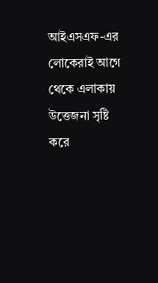আইএসএফ-এর লোকেরাই আগে থেকে এলাকায় উত্তেজনা সৃষ্টি করে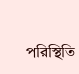পরিস্থিতি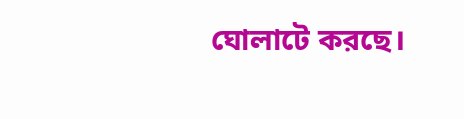ঘোলাটে করছে।